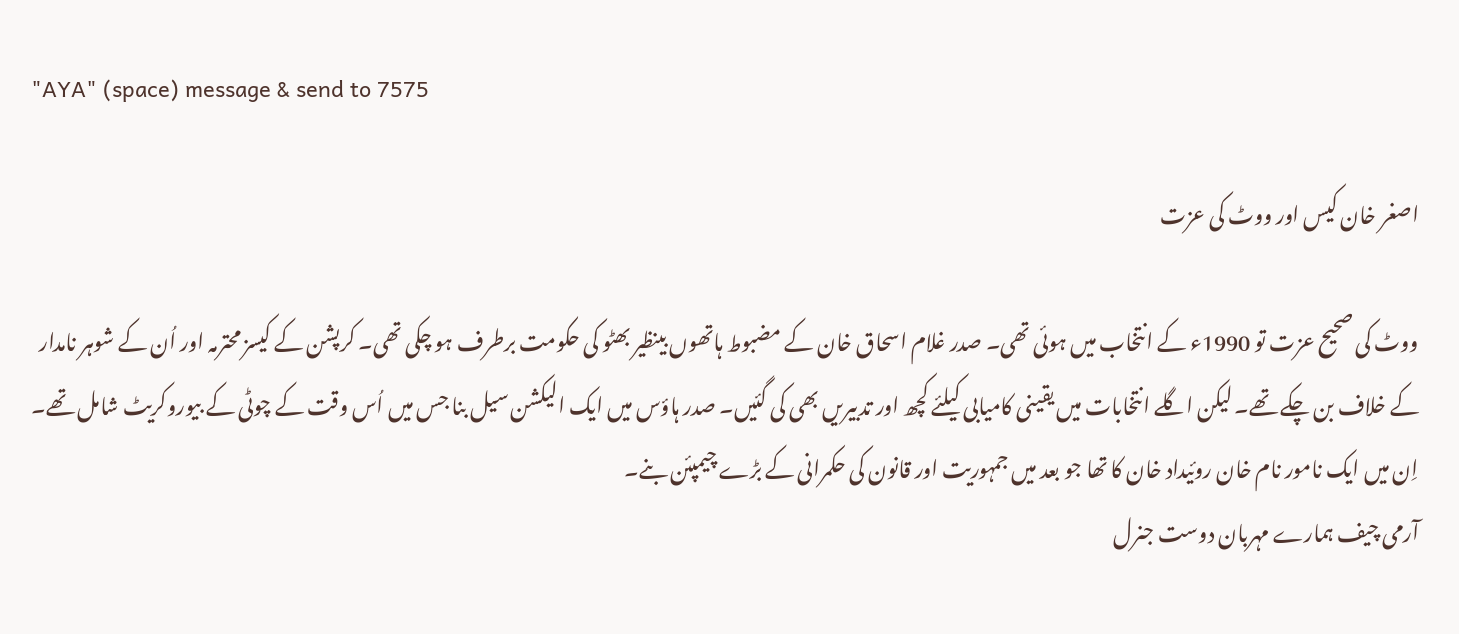"AYA" (space) message & send to 7575

اصغر خان کیس اور ووٹ کی عزت

ووٹ کی صحیح عزت تو 1990ء کے انتخاب میں ہوئی تھی۔ صدر غلام اسحاق خان کے مضبوط ہاتھوں بینظیر بھٹو کی حکومت برطرف ہو چکی تھی۔ کرپشن کے کیسز محترمہ اور اُن کے شوہر نامدار کے خلاف بن چکے تھے۔ لیکن اگلے انتخابات میں یقینی کامیابی کیلئے کچھ اور تدبیریں بھی کی گئیں۔ صدر ہاؤس میں ایک الیکشن سیل بنا جس میں اُس وقت کے چوٹی کے بیوروکریٹ شامل تھے۔ اِن میں ایک نامور نام خان روئیداد خان کا تھا جو بعد میں جمہوریت اور قانون کی حکمرانی کے بڑے چیمپئن بنے۔
آرمی چیف ہمارے مہربان دوست جنرل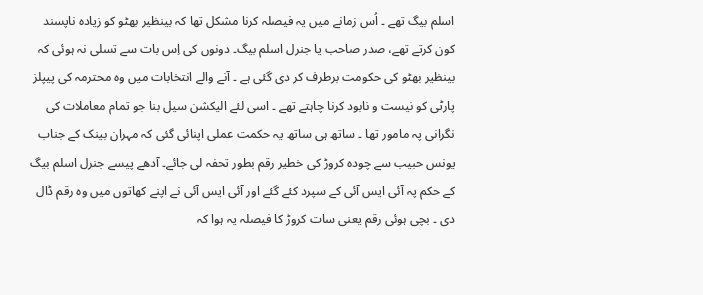اسلم بیگ تھے ۔ اُس زمانے میں یہ فیصلہ کرنا مشکل تھا کہ بینظیر بھٹو کو زیادہ ناپسند کون کرتے تھے، صدر صاحب یا جنرل اسلم بیگ۔ دونوں کی اِس بات سے تسلی نہ ہوئی کہ بینظیر بھٹو کی حکومت برطرف کر دی گئی ہے ۔ آنے والے انتخابات میں وہ محترمہ کی پیپلز پارٹی کو نیست و نابود کرنا چاہتے تھے ۔ اسی لئے الیکشن سیل بنا جو تمام معاملات کی نگرانی پہ مامور تھا ۔ ساتھ ہی ساتھ یہ حکمت عملی اپنائی گئی کہ مہران بینک کے جناب یونس حبیب سے چودہ کروڑ کی خطیر رقم بطور تحفہ لی جائے۔ آدھے پیسے جنرل اسلم بیگ کے حکم پہ آئی ایس آئی کے سپرد کئے گئے اور آئی ایس آئی نے اپنے کھاتوں میں وہ رقم ڈال دی ۔ بچی ہوئی رقم یعنی سات کروڑ کا فیصلہ یہ ہوا کہ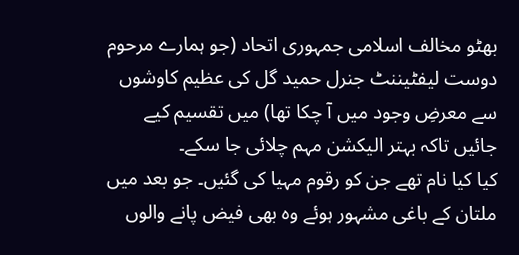بھٹو مخالف اسلامی جمہوری اتحاد (جو ہمارے مرحوم دوست لیفٹیننٹ جنرل حمید گل کی عظیم کاوشوں سے معرضِ وجود میں آ چکا تھا) میں تقسیم کیے جائیں تاکہ بہتر الیکشن مہم چلائی جا سکے۔
کیا کیا نام تھے جن کو رقوم مہیا کی گئیں۔ جو بعد میں ملتان کے باغی مشہور ہوئے وہ بھی فیض پانے والوں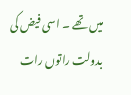میں تھے ۔ اسی فیض کی بدولت راتوں رات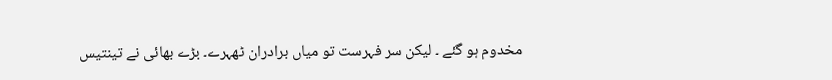مخدوم ہو گئے ۔ لیکن سر فہرست تو میاں برادران ٹھہرے۔ بڑے بھائی نے تینتیس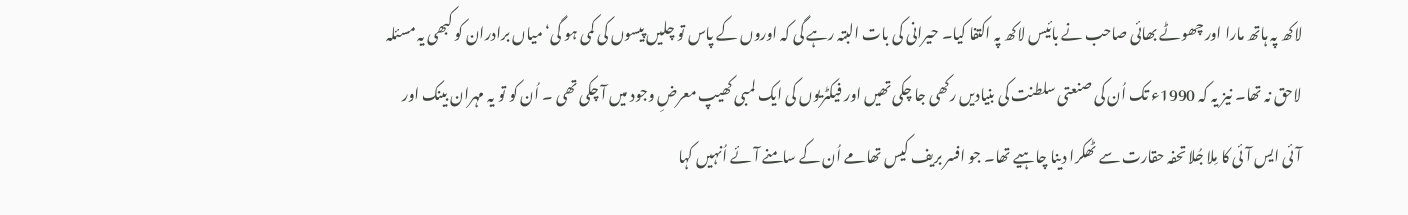لاکھ پہ ہاتھ مارا اور چھوٹے بھائی صاحب نے بائیس لاکھ پہ اکتفا کیا۔ حیرانی کی بات البتہ رہے گی کہ اوروں کے پاس تو چلیں پیسوں کی کمی ہو گی‘ میاں برادران کو کبھی یہ مسئلہ لاحق نہ تھا۔ نیز یہ کہ 1990ء تک اُن کی صنعتی سلطنت کی بنیادیں رکھی جا چکی تھیں اور فیکٹریوں کی ایک لمبی کھیپ معرضِ وجود میں آ چکی تھی ۔ اُن کو تو یہ مہران بینک اور آئی ایس آئی کا مِلا جُلا تحفہ حقارت سے ٹھکرا دینا چاہیے تھا۔ جو افسر بریف کیس تھامے اُن کے سامنے آئے اُنہیں کہا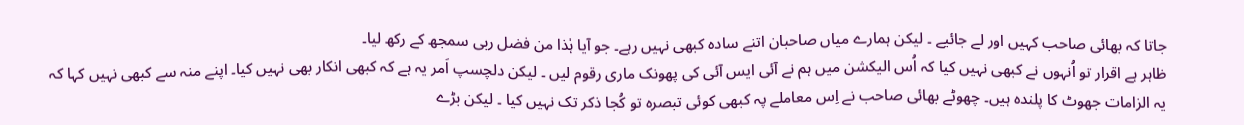جاتا کہ بھائی صاحب کہیں اور لے جائیے ۔ لیکن ہمارے میاں صاحبان اتنے سادہ کبھی نہیں رہے۔ جو آیا ہٰذا من فضل ربی سمجھ کے رکھ لیا۔
ظاہر ہے اقرار تو اُنہوں نے کبھی نہیں کیا کہ اُس الیکشن میں ہم نے آئی ایس آئی کی پھونک ماری رقوم لیں ۔ لیکن دلچسپ اَمر یہ ہے کہ کبھی انکار بھی نہیں کیا۔ اپنے منہ سے کبھی نہیں کہا کہ یہ الزامات جھوٹ کا پلندہ ہیں۔ چھوٹے بھائی صاحب نے اِس معاملے پہ کبھی کوئی تبصرہ تو کُجا ذکر تک نہیں کیا ۔ لیکن بڑے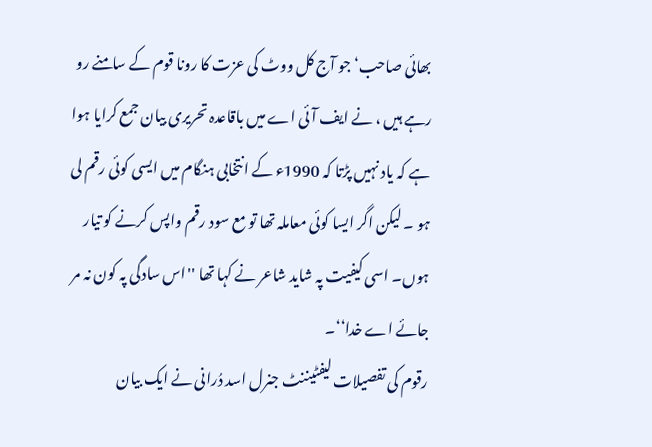بھائی صاحب‘ جو آج کل ووٹ کی عزت کا رونا قوم کے سامنے رو رہے ہیں ، نے ایف آئی اے میں باقاعدہ تحریری بیان جمع کرایا ہوا ہے کہ یاد نہیں پڑتا کہ 1990ء کے انتخابی ہنگام میں ایسی کوئی رقم لی ہو ۔ لیکن اگر ایسا کوئی معاملہ تھا تو مع سود رقم واپس کرنے کو تیار ہوں۔ اسی کیفیت پہ شاید شاعر نے کہا تھا ''اس سادگی پہ کون نہ مر جائے اے خدا‘‘۔
رقوم کی تفصیلات لیفٹیننٹ جنرل اسد دُرانی نے ایک بیان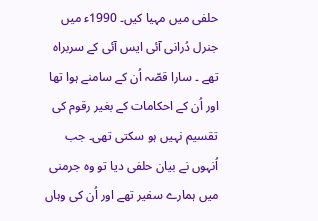حلفی میں مہیا کیں۔ 1990ء میں جنرل دُرانی آئی ایس آئی کے سربراہ تھے ۔ سارا قصّہ اُن کے سامنے ہوا تھا اور اُن کے احکامات کے بغیر رقوم کی تقسیم نہیں ہو سکتی تھی۔ جب اُنہوں نے بیان حلفی دیا تو وہ جرمنی میں ہمارے سفیر تھے اور اُن کی وہاں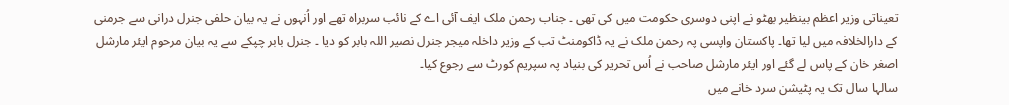تعیناتی وزیر اعظم بینظیر بھٹو نے اپنی دوسری حکومت میں کی تھی ۔ جناب رحمن ملک ایف آئی اے کے نائب سربراہ تھے اور اُنہوں نے یہ بیان حلفی جنرل درانی سے جرمنی کے دارالخلافہ میں لیا تھا۔ پاکستان واپسی پہ رحمن ملک نے یہ ڈاکومنٹ تب کے وزیر داخلہ میجر جنرل نصیر اللہ بابر کو دیا ۔ جنرل بابر چپکے سے یہ بیان مرحوم ایئر مارشل اصغر خان کے پاس لے گئے اور ایئر مارشل صاحب نے اُس تحریر کی بنیاد پہ سپریم کورٹ سے رجوع کیا۔
سالہا سال تک یہ پٹیشن سرد خانے میں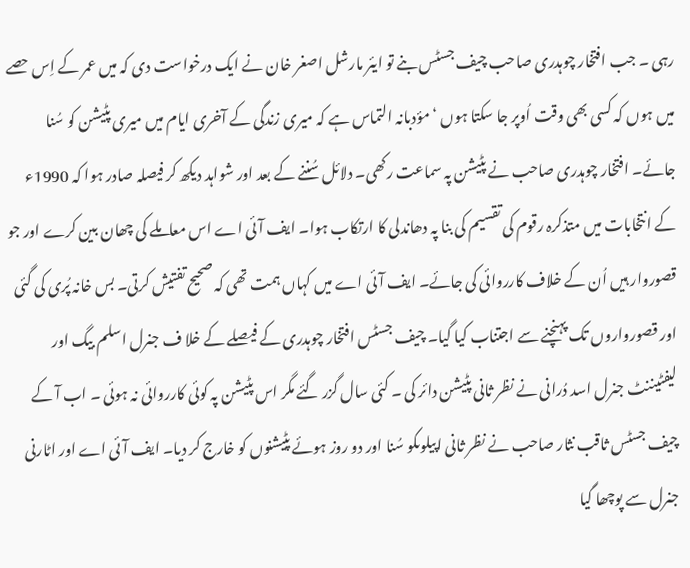رہی ۔ جب افتخار چوہدری صاحب چیف جسٹس بنے تو ایئر مارشل اصغر خان نے ایک درخواست دی کہ میں عمر کے اِس حصے میں ہوں کہ کسی بھی وقت اُوپر جا سکتا ہوں ‘ مؤدبانہ التماس ہے کہ میری زندگی کے آخری ایام میں میری پٹیشن کو سُنا جائے۔ افتخار چوہدری صاحب نے پٹیشن پہ سماعت رکھی۔ دلائل سُننے کے بعد اور شواہد دیکھ کر فیصلہ صادر ہوا کہ 1990ء کے انتخابات میں متذکرہ رقوم کی تقسیم کی بنا پہ دھاندلی کا ارتکاب ہوا۔ ایف آئی اے اس معاملے کی چھان بین کرے اور جو قصوروار ہیں اُن کے خلاف کارروائی کی جائے۔ ایف آئی اے میں کہاں ہمت تھی کہ صحیح تفتیش کرتی۔ بس خانہ پُری کی گئی اور قصورواروں تک پہنچنے سے اجتناب کیا گیا۔ چیف جسٹس افتخار چوہدری کے فیصلے کے خلا ف جنرل اسلم بیگ اور لیفٹیننٹ جنرل اسد دُرانی نے نظر ثانی پٹیشن دائر کی ۔ کئی سال گزر گئے مگر اس پٹیشن پہ کوئی کارروائی نہ ہوئی ۔ اب آ کے چیف جسٹس ثاقب نثار صاحب نے نظر ثانی اپیلوںکو سُنا اور دو روز ہوئے پٹیشنوں کو خارج کر دیا۔ ایف آئی اے اور اٹارنی جنرل سے پوچھا گیا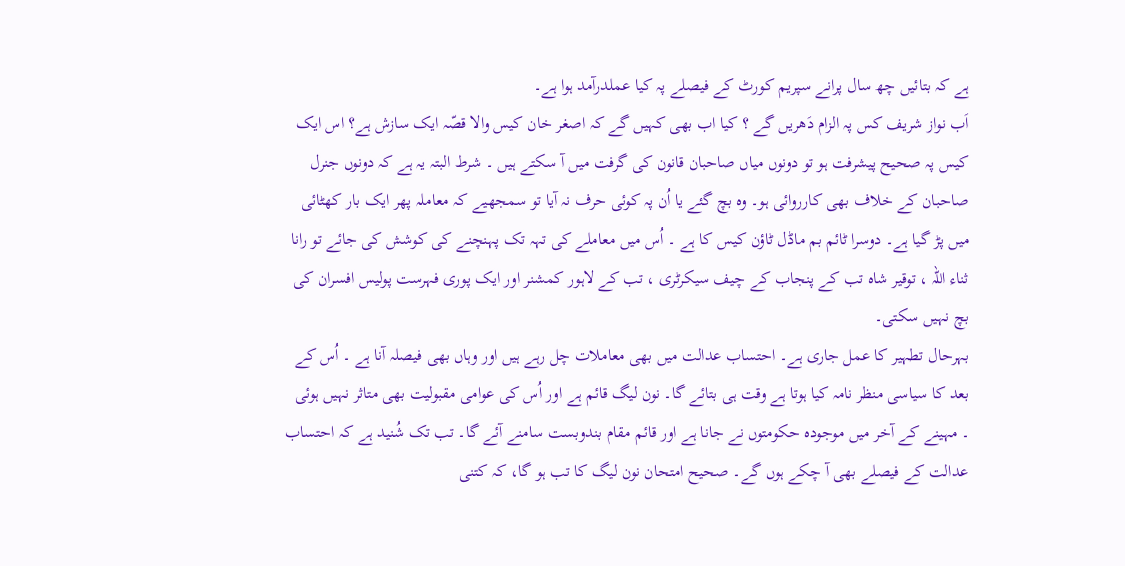ہے کہ بتائیں چھ سال پرانے سپریم کورٹ کے فیصلے پہ کیا عملدرآمد ہوا ہے۔
اَب نواز شریف کس پہ الزام دَھریں گے ؟ کیا اب بھی کہیں گے کہ اصغر خان کیس والا قصّہ ایک سازش ہے؟ اس ایک کیس پہ صحیح پیشرفت ہو تو دونوں میاں صاحبان قانون کی گرفت میں آ سکتے ہیں ۔ شرط البتہ یہ ہے کہ دونوں جنرل صاحبان کے خلاف بھی کارروائی ہو۔ وہ بچ گئے یا اُن پہ کوئی حرف نہ آیا تو سمجھیے کہ معاملہ پھر ایک بار کھٹائی میں پڑ گیا ہے۔ دوسرا ٹائم بم ماڈل ٹاؤن کیس کا ہے ۔ اُس میں معاملے کی تہہ تک پہنچنے کی کوشش کی جائے تو رانا ثناء اللہ ، توقیر شاہ تب کے پنجاب کے چیف سیکرٹری ، تب کے لاہور کمشنر اور ایک پوری فہرست پولیس افسران کی بچ نہیں سکتی۔
بہرحال تطہیر کا عمل جاری ہے۔ احتساب عدالت میں بھی معاملات چل رہے ہیں اور وہاں بھی فیصلہ آنا ہے ۔ اُس کے بعد کا سیاسی منظر نامہ کیا ہوتا ہے وقت ہی بتائے گا۔ نون لیگ قائم ہے اور اُس کی عوامی مقبولیت بھی متاثر نہیں ہوئی ۔ مہینے کے آخر میں موجودہ حکومتوں نے جانا ہے اور قائم مقام بندوبست سامنے آئے گا۔ تب تک شُنید ہے کہ احتساب عدالت کے فیصلے بھی آ چکے ہوں گے۔ صحیح امتحان نون لیگ کا تب ہو گا، کہ کتنی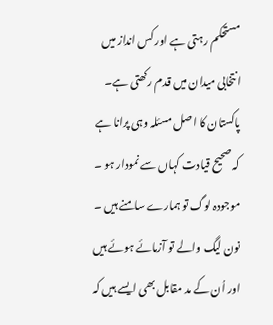مستحکم رہتی ہے اور کس انداز میں انتخابی میدان میں قدم رکھتی ہے۔
پاکستان کا اصل مسئلہ وہی پرانا ہے کہ صحیح قیادت کہاں سے نمودار ہو ۔ موجودہ لوگ تو ہمارے سامنے ہیں ۔ نون لیگ والے تو آزمائے ہوئے ہیں اور اُن کے مد مقابل بھی ایسے ہیں کہ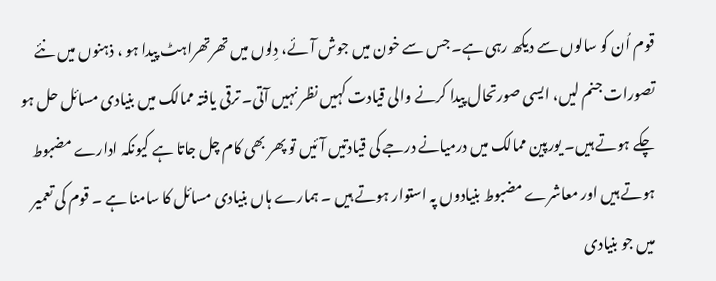قوم اُن کو سالوں سے دیکھ رہی ہے۔ جس سے خون میں جوش آئے، دِلوں میں تھرتھراہٹ پیدا ہو ، ذہنوں میں نئے تصورات جنم لیں، ایسی صورتحال پیدا کرنے والی قیادت کہیں نظر نہیں آتی۔ ترقی یافتہ ممالک میں بنیادی مسائل حل ہو چکے ہوتے ہیں۔ یورپین ممالک میں درمیانے درجے کی قیادتیں آئیں تو پھر بھی کام چل جاتا ہے کیونکہ ادارے مضبوط ہوتے ہیں اور معاشرے مضبوط بنیادوں پہ استوار ہوتے ہیں ۔ ہمارے ہاں بنیادی مسائل کا سامنا ہے ۔ قوم کی تعمیر میں جو بنیادی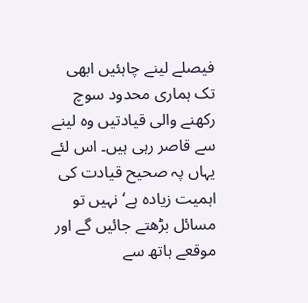فیصلے لینے چاہئیں ابھی تک ہماری محدود سوچ رکھنے والی قیادتیں وہ لینے سے قاصر رہی ہیں۔ اس لئے یہاں پہ صحیح قیادت کی اہمیت زیادہ ہے‘ نہیں تو مسائل بڑھتے جائیں گے اور موقعے ہاتھ سے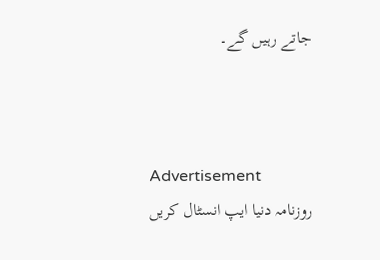جاتے رہیں گے۔



Advertisement
روزنامہ دنیا ایپ انسٹال کریں